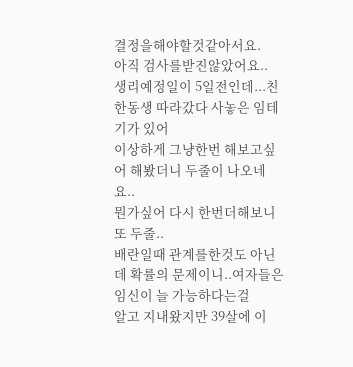결정을해야할것같아서요.
아직 검사를받진않았어요..
생리예정일이 5일전인데...친한동생 따라갔다 사놓은 임테기가 있어
이상하게 그냥한번 해보고싶어 해봤더니 두줄이 나오네요..
뭔가싶어 다시 한번더해보니 또 두줄..
배란일때 관계를한것도 아닌데 확률의 문제이니..여자들은 임신이 늘 가능하다는걸
알고 지내왔지만 39살에 이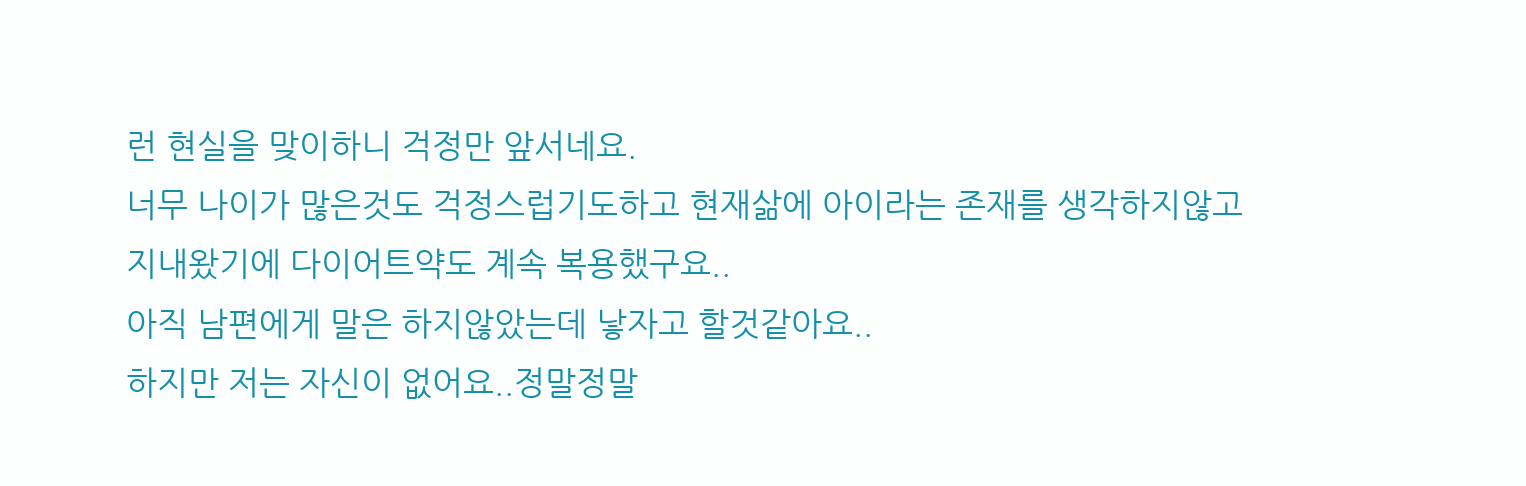런 현실을 맞이하니 걱정만 앞서네요.
너무 나이가 많은것도 걱정스럽기도하고 현재삶에 아이라는 존재를 생각하지않고
지내왔기에 다이어트약도 계속 복용했구요..
아직 남편에게 말은 하지않았는데 낳자고 할것같아요..
하지만 저는 자신이 없어요..정말정말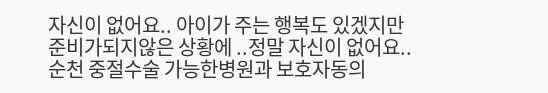자신이 없어요.. 아이가 주는 행복도 있겠지만
준비가되지않은 상황에 ..정말 자신이 없어요..
순천 중절수술 가능한병원과 보호자동의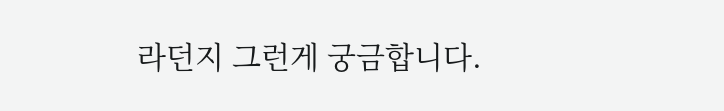라던지 그런게 궁금합니다.